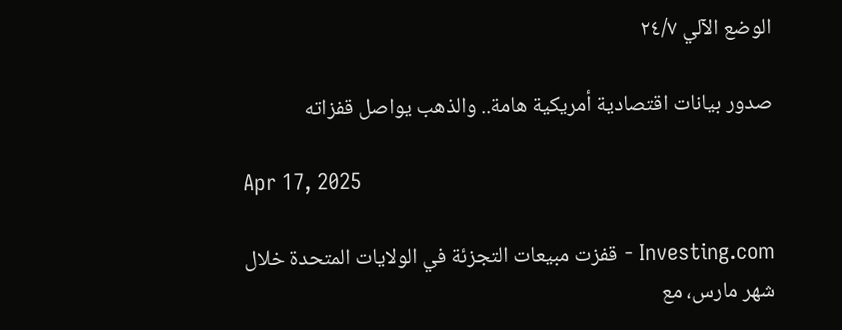الوضع الآلي ٢٤/٧

صدور بيانات اقتصادية أمريكية هامة.. والذهب يواصل قفزاته

Apr 17, 2025

Investing.com - قفزت مبيعات التجزئة في الولايات المتحدة خلال شهر مارس، مع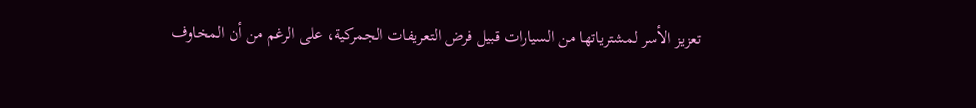تعزيز الأسر لمشترياتها من السيارات قبيل فرض التعريفات الجمركية، على الرغم من أن المخاوف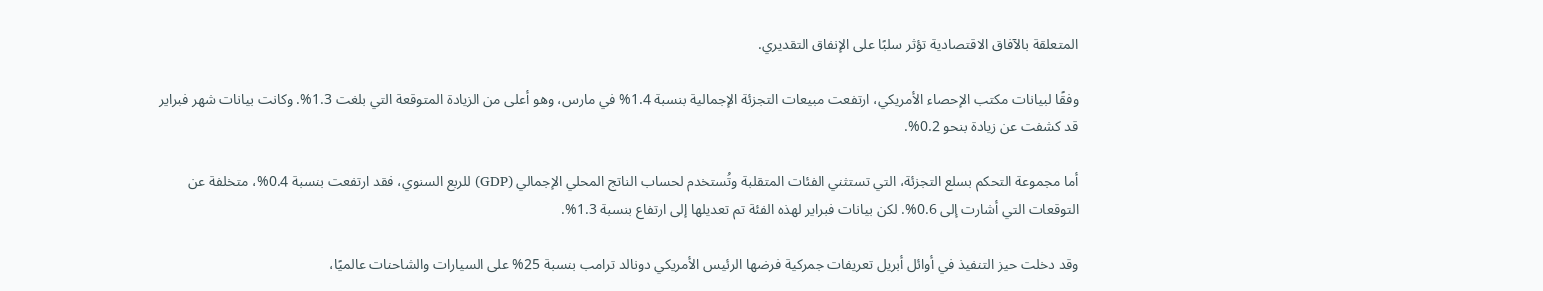المتعلقة بالآفاق الاقتصادية تؤثر سلبًا على الإنفاق التقديري.

وفقًا لبيانات مكتب الإحصاء الأمريكي، ارتفعت مبيعات التجزئة الإجمالية بنسبة 1.4% في مارس، وهو أعلى من الزيادة المتوقعة التي بلغت 1.3%. وكانت بيانات شهر فبراير قد كشفت عن زيادة بنحو 0.2%.

أما مجموعة التحكم بسلع التجزئة، التي تستثني الفئات المتقلبة وتُستخدم لحساب الناتج المحلي الإجمالي (GDP) للربع السنوي، فقد ارتفعت بنسبة 0.4%، متخلفة عن التوقعات التي أشارت إلى 0.6%. لكن بيانات فبراير لهذه الفئة تم تعديلها إلى ارتفاع بنسبة 1.3%.

وقد دخلت حيز التنفيذ في أوائل أبريل تعريفات جمركية فرضها الرئيس الأمريكي دونالد ترامب بنسبة 25% على السيارات والشاحنات عالميًا،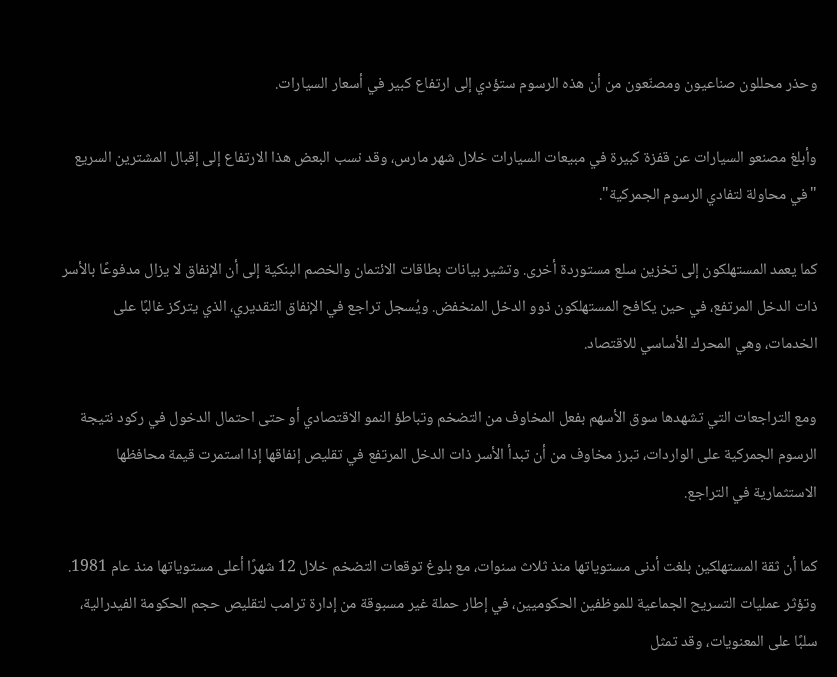وحذر محللون صناعيون ومصنّعون من أن هذه الرسوم ستؤدي إلى ارتفاع كبير في أسعار السيارات.

وأبلغ مصنعو السيارات عن قفزة كبيرة في مبيعات السيارات خلال شهر مارس، وقد نسب البعض هذا الارتفاع إلى إقبال المشترين السريع "في محاولة لتفادي الرسوم الجمركية".

كما يعمد المستهلكون إلى تخزين سلع مستوردة أخرى. وتشير بيانات بطاقات الائتمان والخصم البنكية إلى أن الإنفاق لا يزال مدفوعًا بالأسر ذات الدخل المرتفع، في حين يكافح المستهلكون ذوو الدخل المنخفض. ويُسجل تراجع في الإنفاق التقديري، الذي يتركز غالبًا على الخدمات، وهي المحرك الأساسي للاقتصاد.

ومع التراجعات التي تشهدها سوق الأسهم بفعل المخاوف من التضخم وتباطؤ النمو الاقتصادي أو حتى احتمال الدخول في ركود نتيجة الرسوم الجمركية على الواردات، تبرز مخاوف من أن تبدأ الأسر ذات الدخل المرتفع في تقليص إنفاقها إذا استمرت قيمة محافظها الاستثمارية في التراجع.

كما أن ثقة المستهلكين بلغت أدنى مستوياتها منذ ثلاث سنوات، مع بلوغ توقعات التضخم خلال 12 شهرًا أعلى مستوياتها منذ عام 1981. وتؤثر عمليات التسريح الجماعية للموظفين الحكوميين، في إطار حملة غير مسبوقة من إدارة ترامب لتقليص حجم الحكومة الفيدرالية، سلبًا على المعنويات، وقد تمثل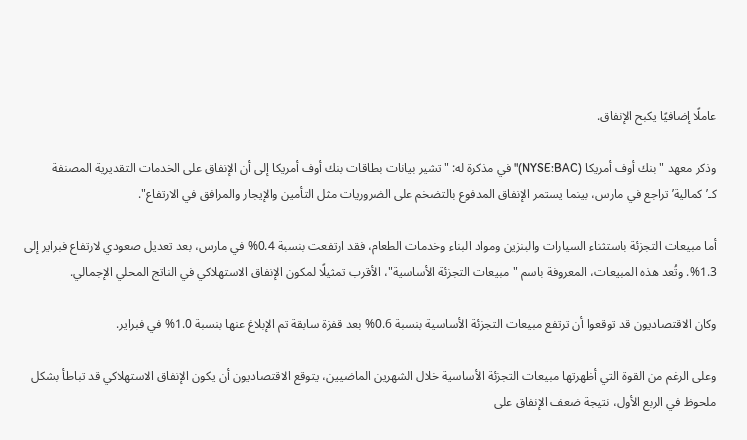عاملًا إضافيًا يكبح الإنفاق.

وذكر معهد "بنك أوف أمريكا (NYSE:BAC)" في مذكرة له: "تشير بيانات بطاقات بنك أوف أمريكا إلى أن الإنفاق على الخدمات التقديرية المصنفة كـ’كمالية’ تراجع في مارس، بينما يستمر الإنفاق المدفوع بالتضخم على الضروريات مثل التأمين والإيجار والمرافق في الارتفاع".

أما مبيعات التجزئة باستثناء السيارات والبنزين ومواد البناء وخدمات الطعام، فقد ارتفعت بنسبة 0.4% في مارس، بعد تعديل صعودي لارتفاع فبراير إلى 1.3%. وتُعد هذه المبيعات، المعروفة باسم "مبيعات التجزئة الأساسية"، الأقرب تمثيلًا لمكون الإنفاق الاستهلاكي في الناتج المحلي الإجمالي.

وكان الاقتصاديون قد توقعوا أن ترتفع مبيعات التجزئة الأساسية بنسبة 0.6% بعد قفزة سابقة تم الإبلاغ عنها بنسبة 1.0% في فبراير.

وعلى الرغم من القوة التي أظهرتها مبيعات التجزئة الأساسية خلال الشهرين الماضيين، يتوقع الاقتصاديون أن يكون الإنفاق الاستهلاكي قد تباطأ بشكل ملحوظ في الربع الأول، نتيجة ضعف الإنفاق على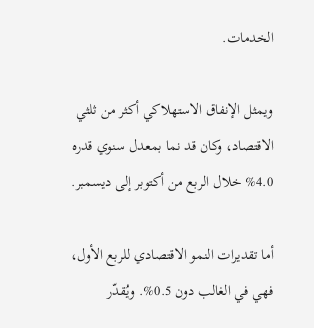الخدمات.

ويمثل الإنفاق الاستهلاكي أكثر من ثلثي الاقتصاد، وكان قد نما بمعدل سنوي قدره 4.0% خلال الربع من أكتوبر إلى ديسمبر.

أما تقديرات النمو الاقتصادي للربع الأول، فهي في الغالب دون 0.5%. ويُقدّر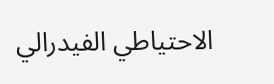الاحتياطي الفيدرالي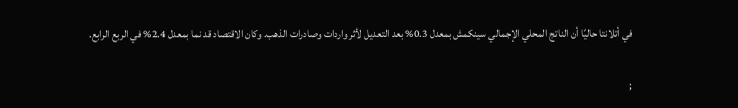في أتلانتا حاليًا أن الناتج المحلي الإجمالي سينكمش بمعدل 0.3% بعد التعديل لأثر واردات وصادرات الذهب. وكان الاقتصاد قد نما بمعدل 2.4% في الربع الرابع.

;